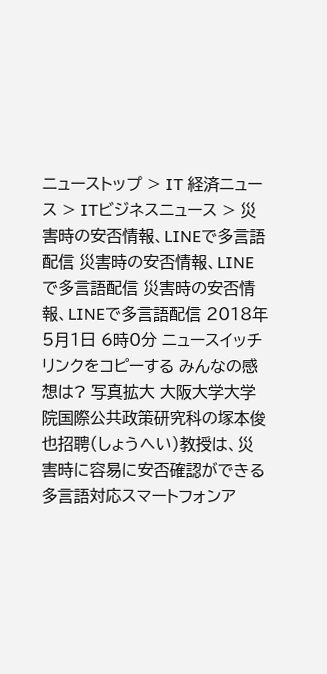ニューストップ > IT 経済ニュース > ITビジネスニュース > 災害時の安否情報、LINEで多言語配信 災害時の安否情報、LINEで多言語配信 災害時の安否情報、LINEで多言語配信 2018年5月1日 6時0分 ニュースイッチ リンクをコピーする みんなの感想は? 写真拡大 大阪大学大学院国際公共政策研究科の塚本俊也招聘(しょうへい)教授は、災害時に容易に安否確認ができる多言語対応スマートフォンア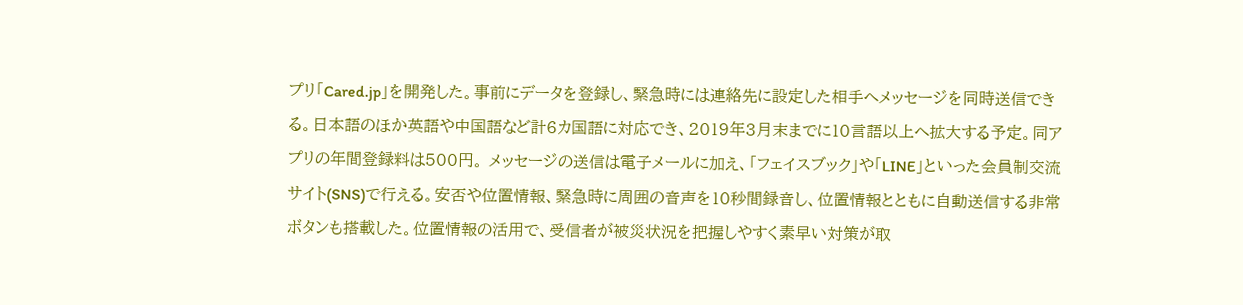プリ「Cared.jp」を開発した。事前にデータを登録し、緊急時には連絡先に設定した相手へメッセージを同時送信できる。日本語のほか英語や中国語など計6カ国語に対応でき、2019年3月末までに10言語以上へ拡大する予定。同アプリの年間登録料は500円。 メッセージの送信は電子メールに加え、「フェイスブック」や「LINE」といった会員制交流サイト(SNS)で行える。安否や位置情報、緊急時に周囲の音声を10秒間録音し、位置情報とともに自動送信する非常ボタンも搭載した。位置情報の活用で、受信者が被災状況を把握しやすく素早い対策が取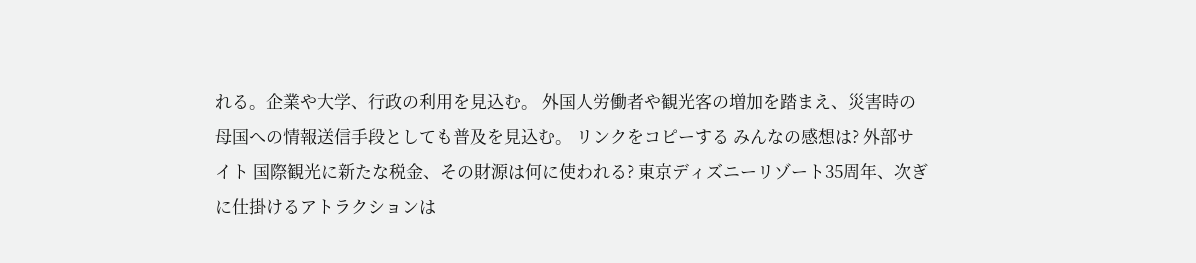れる。企業や大学、行政の利用を見込む。 外国人労働者や観光客の増加を踏まえ、災害時の母国への情報送信手段としても普及を見込む。 リンクをコピーする みんなの感想は? 外部サイト 国際観光に新たな税金、その財源は何に使われる? 東京ディズニーリゾート35周年、次ぎに仕掛けるアトラクションは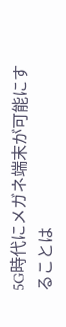5G時代にメガネ端末が可能にすることは